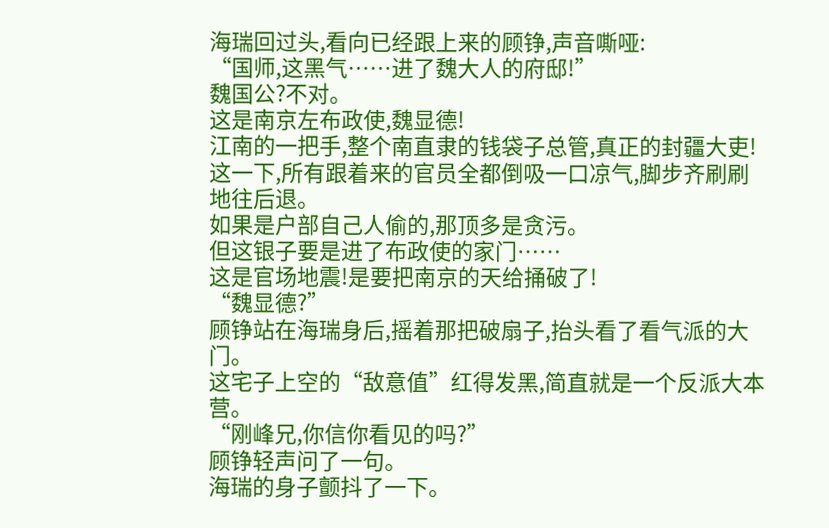海瑞回过头,看向已经跟上来的顾铮,声音嘶哑:
“国师,这黑气……进了魏大人的府邸!”
魏国公?不对。
这是南京左布政使,魏显德!
江南的一把手,整个南直隶的钱袋子总管,真正的封疆大吏!
这一下,所有跟着来的官员全都倒吸一口凉气,脚步齐刷刷地往后退。
如果是户部自己人偷的,那顶多是贪污。
但这银子要是进了布政使的家门……
这是官场地震!是要把南京的天给捅破了!
“魏显德?”
顾铮站在海瑞身后,摇着那把破扇子,抬头看了看气派的大门。
这宅子上空的“敌意值”红得发黑,简直就是一个反派大本营。
“刚峰兄,你信你看见的吗?”
顾铮轻声问了一句。
海瑞的身子颤抖了一下。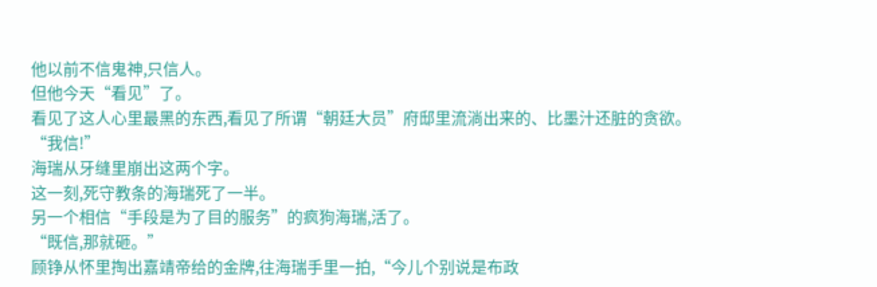他以前不信鬼神,只信人。
但他今天“看见”了。
看见了这人心里最黑的东西,看见了所谓“朝廷大员”府邸里流淌出来的、比墨汁还脏的贪欲。
“我信!”
海瑞从牙缝里崩出这两个字。
这一刻,死守教条的海瑞死了一半。
另一个相信“手段是为了目的服务”的疯狗海瑞,活了。
“既信,那就砸。”
顾铮从怀里掏出嘉靖帝给的金牌,往海瑞手里一拍,“今儿个别说是布政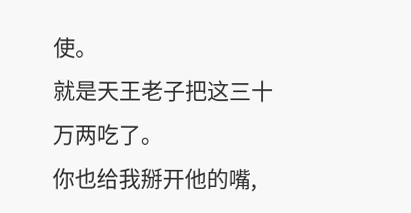使。
就是天王老子把这三十万两吃了。
你也给我掰开他的嘴,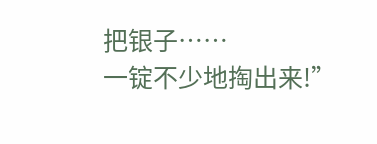把银子……
一锭不少地掏出来!”